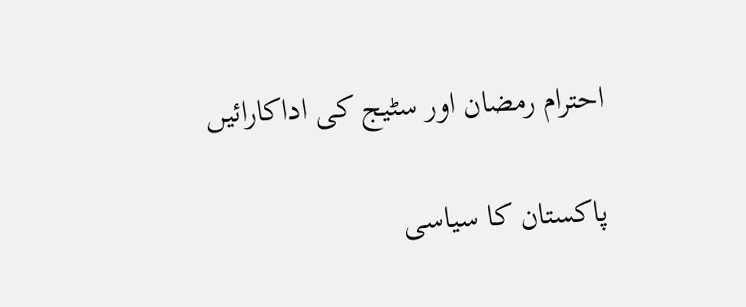احترام رمضان اور سٹیج کی اداکارائیں

پاکستان کا سیاسی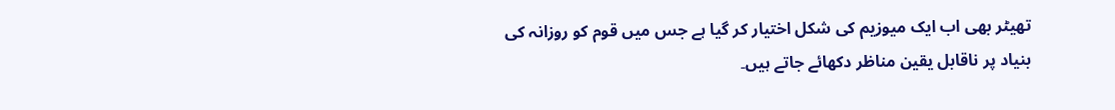تھیٹر بھی اب ایک میوزیم کی شکل اختیار کر گیا ہے جس میں قوم کو روزانہ کی بنیاد پر ناقابل یقین مناظر دکھائے جاتے ہیں۔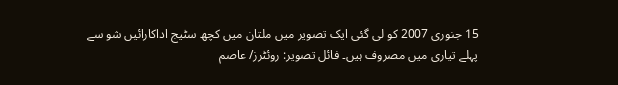15 جنوری 2007 کو لی گئی ایک تصویر میں ملتان میں کچھ سٹیج اداکارائیں شو سے پہلے تیاری میں مصروف ہیں۔ فائل تصویر: روئٹرز/ عاصم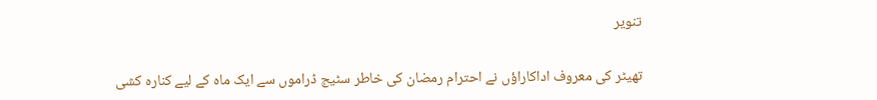تنویر

تھیٹر کی معروف اداکاراؤں نے احترام رمضان کی خاطر سٹیج ڈراموں سے ایک ماہ کے لیے کنارہ کشی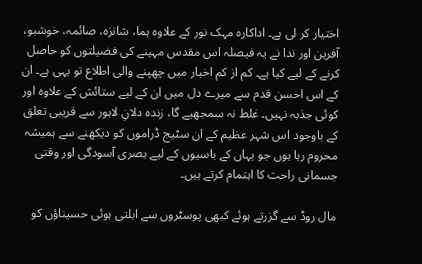اختیار کر لی ہے۔ اداکارہ مہک نور کے علاوہ ہما، شانزہ، صائمہ، خوشبو، آفرین اور ندا نے یہ فیصلہ اس مقدس مہینے کی فضیلتوں کو حاصل کرنے کے لیے کیا ہے۔ کم از کم اخبار میں چھپنے والی اطلاع تو یہی ہے۔ ان کے اس احسن قدم سے میرے دل میں ان کے لیے ستائش کے علاوہ اور کوئی جذبہ نہیں۔ غلط نہ سمجھیے گا، زندہ دلانِ لاہور سے قریبی تعلق کے باوجود اس شہر عظیم کے ان سٹیج ڈراموں کو دیکھنے سے ہمیشہ محروم رہا ہوں جو یہاں کے باسیوں کے لیے بصری آسودگی اور وقتی جسمانی راحت کا اہتمام کرتے ہیں۔

مال روڈ سے گزرتے ہوئے کبھی پوسٹروں سے ابلتی ہوئی حسیناؤں کو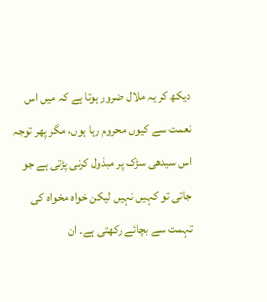دیکھ کر یہ ملال ضرور ہوتا ہے کہ میں اس نعمت سے کیوں محروم رہا ہوں، مگر پھر توجہ اس سیدھی سڑک پر مبذول کرنی پڑتی ہے جو جاتی تو کہیں نہیں لیکن خواہ مخواہ کی تہمت سے بچائے رکھتی ہے۔ ان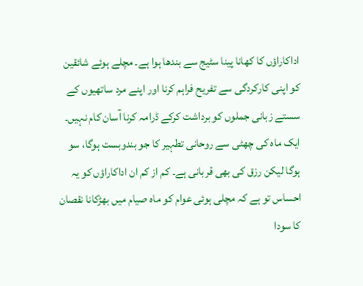اداکاراؤں کا کھانا پینا سٹیج سے بندھا ہوا ہے۔ مچلے ہوئے شائقین کو اپنی کارکردگی سے تفریح فراہم کرنا اور اپنے مرد ساتھیوں کے سستے زبانی جملوں کو برداشت کرکے ڈرامہ کرنا آسان کام نہیں۔ ایک ماہ کی چھٹی سے روحانی تطہیر کا جو بندوبست ہوگا، سو ہوگا لیکن رزق کی بھی قربانی ہے۔ کم از کم ان اداکاراؤں کو یہ احساس تو ہے کہ مچلی ہوئی عوام کو ماہ صیام میں بھڑکانا نقصان کا سودا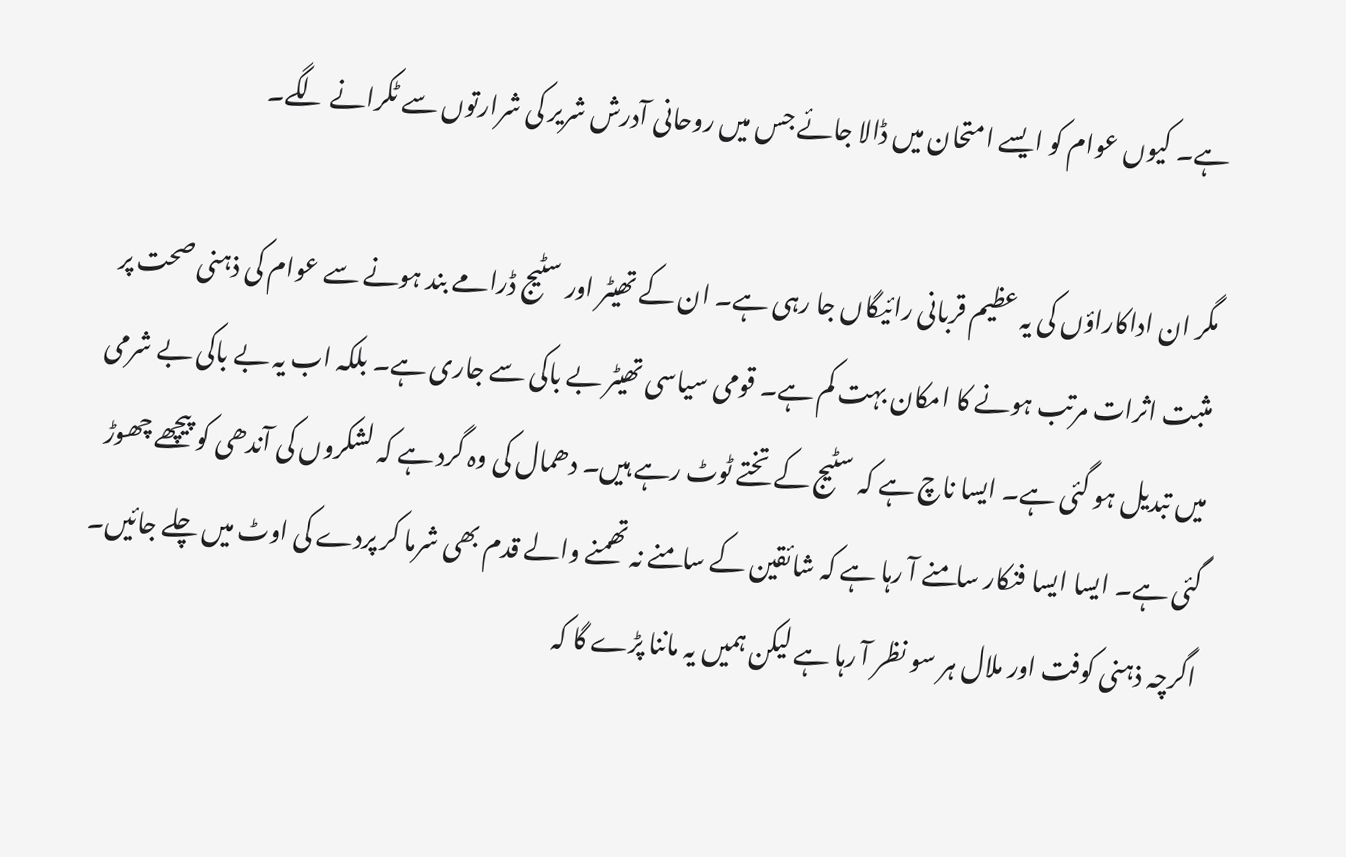ہے۔ کیوں عوام کو ایسے امتحان میں ڈالا جائے جس میں روحانی آدرش شریر کی شرارتوں سے ٹکرانے لگے۔

مگر ان اداکاراؤں کی یہ عظیم قربانی رائیگاں جا رہی ہے۔ ان کے تھیٹر اور سٹیج ڈرامے بند ہونے سے عوام کی ذہنی صحت پر مثبت اثرات مرتب ہونے کا امکان بہت کم ہے۔ قومی سیاسی تھیٹر بے باکی سے جاری ہے۔ بلکہ اب یہ بے باکی بے شرمی میں تبدیل ہو گئی ہے۔ ایسا ناچ ہے کہ سٹیج کے تختے ٹوٹ رہے ہیں۔ دھمال کی وہ گرد ہے کہ لشکروں کی آندھی کو پیچھے چھوڑ گئی ہے۔ ایسا ایسا فنکار سامنے آ رہا ہے کہ شائقین کے سامنے نہ تھمنے والے قدم بھی شرما کر پردے کی اوٹ میں چلے جائیں۔ اگرچہ ذہنی کوفت اور ملال ہر سو نظر آ رہا ہے لیکن ہمیں یہ ماننا پڑے گا کہ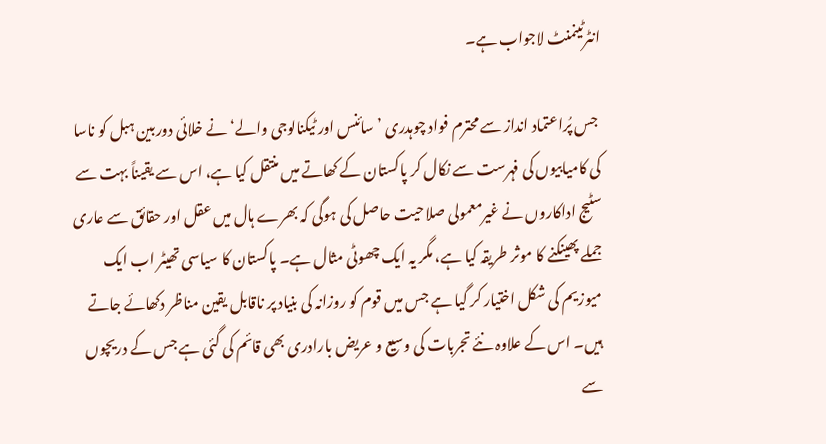انٹرٹینمنٹ لاجواب ہے۔

 جس پُراعتماد انداز سے محترم فواد چوہدری ’سائنس اور ٹیکنالوجی والے‘ نے خلائی دوربین ہبل کو ناسا کی کامیابیوں کی فہرست سے نکال کر پاکستان کے کھاتے میں منتقل کیا ہے، اس سے یقیناً بہت سے سٹیج اداکاروں نے غیرمعمولی صلاحیت حاصل کی ہوگی کہ بھرے ہال میں عقل اور حقائق سے عاری جملے پھینکنے کا موثر طریقہ کیا ہے، مگر یہ ایک چھوٹی مثال ہے۔ پاکستان کا سیاسی تھیٹر اب ایک میوزیم کی شکل اختیار کر گیا ہے جس میں قوم کو روزانہ کی بنیاد پر ناقابل یقین مناظر دکھائے جاتے ہیں۔ اس کے علاوہ نئے تجربات کی وسیع و عریض بارادری بھی قائم کی گئی ہے جس کے دریچوں سے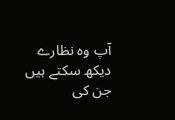آپ وہ نظارے دیکھ سکتے ہیں جن کی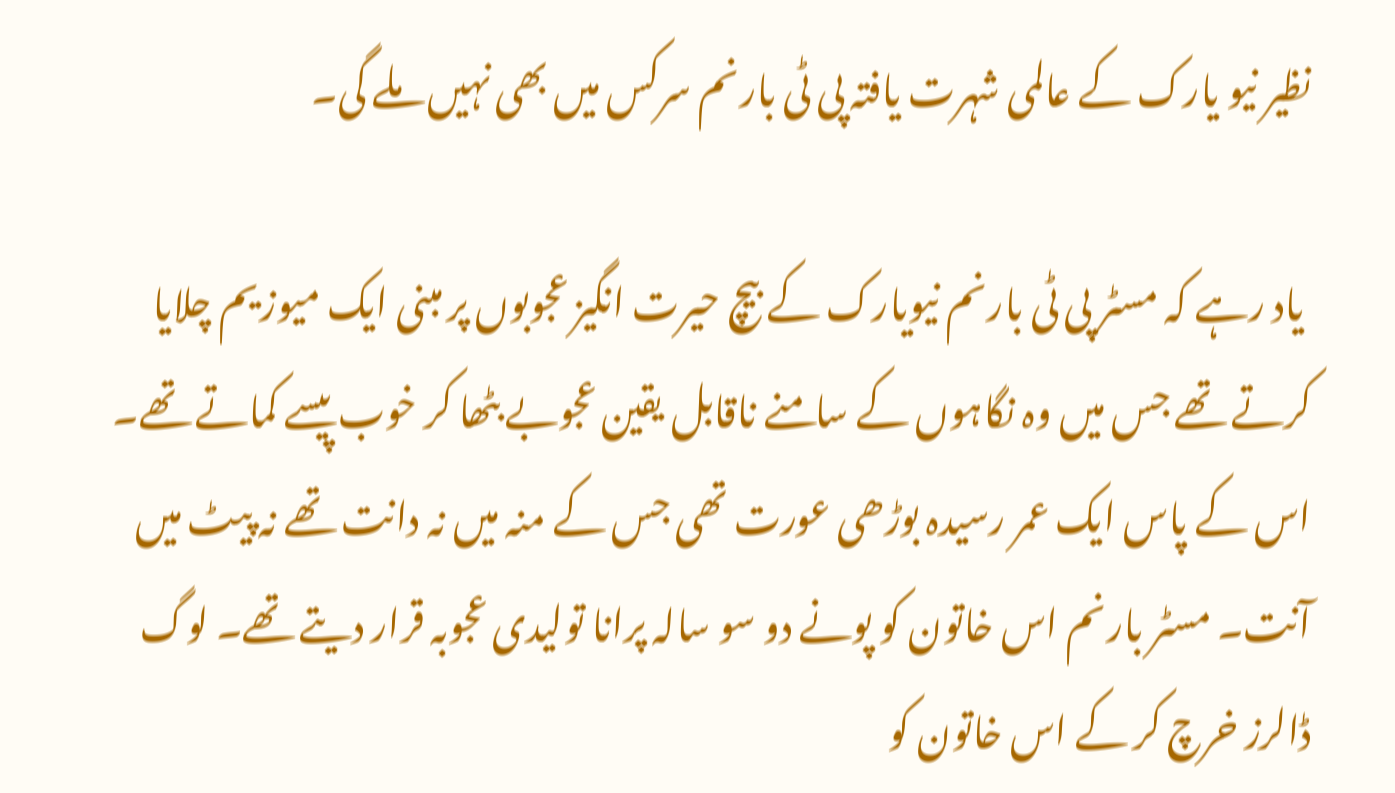نظیر نیو یارک کے عالمی شہرت یافتہ پی ٹی بارنم سرکس میں بھی نہیں ملے گی۔

 یاد رہے کہ مسٹر پی ٹی بارنم نیویارک کے بیچ حیرت انگیز عجوبوں پر مبنی ایک میوزیم چلایا کرتے تھے جس میں وہ نگاہوں کے سامنے ناقابل یقین عجوبے بٹھا کر خوب پیسے کماتے تھے۔ اس کے پاس ایک عمر رسیدہ بوڑھی عورت تھی جس کے منہ میں نہ دانت تھے نہ پیٹ میں آنت۔ مسٹر بارنم اس خاتون کو پونے دو سو سالہ پرانا تولیدی عجوبہ قرار دیتے تھے۔ لوگ ڈالرز خرچ کر کے اس خاتون کو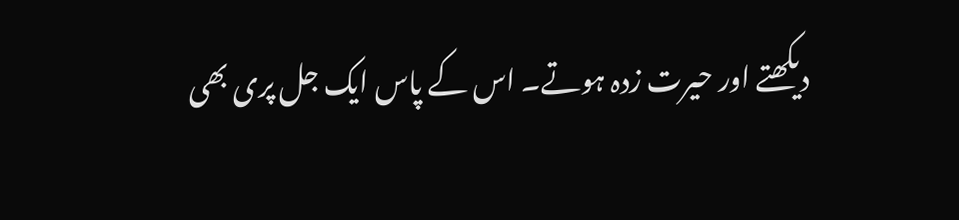دیکھتے اور حیرت زدہ ہوتے۔ اس کے پاس ایک جل پری بھی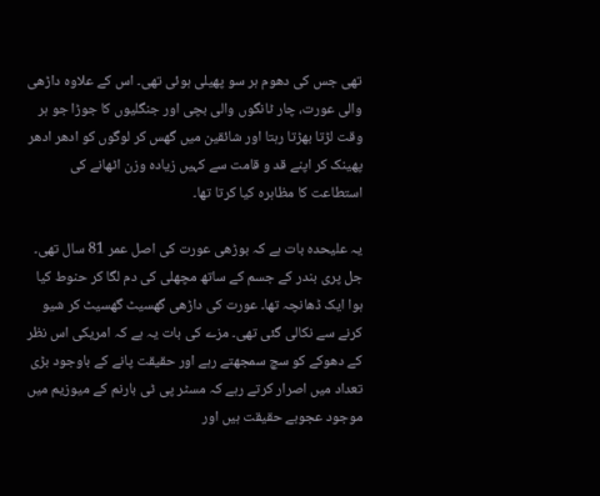تھی جس کی دھوم ہر سو پھیلی ہوئی تھی۔ اس کے علاوہ داڑھی والی عورت، چار ٹانگوں والی بچی اور جنگلیوں کا جوڑا جو ہر وقت لڑتا بھڑتا رہتا اور شائقین میں گھس کر لوگوں کو ادھر ادھر پھینک کر اپنے قد و قامت سے کہیں زیادہ وزن اٹھانے کی استطاعت کا مظاہرہ کیا کرتا تھا۔

یہ علیحدہ بات ہے کہ بوڑھی عورت کی اصل عمر 81 سال تھی۔ جل پری بندر کے جسم کے ساتھ مچھلی کی دم لگا کر حنوط کیا ہوا ایک ڈھانچہ تھا۔ عورت کی داڑھی گھسیٹ گھسیٹ کر شیو کرنے سے نکالی گئی تھی۔ مزے کی بات یہ ہے کہ امریکی اس نظر کے دھوکے کو سچ سمجھتے رہے اور حقیقت پانے کے باوجود بڑی تعداد میں اصرار کرتے رہے کہ مسٹر پی ٹی بارنم کے میوزیم میں موجود عجوبے حقیقت ہیں اور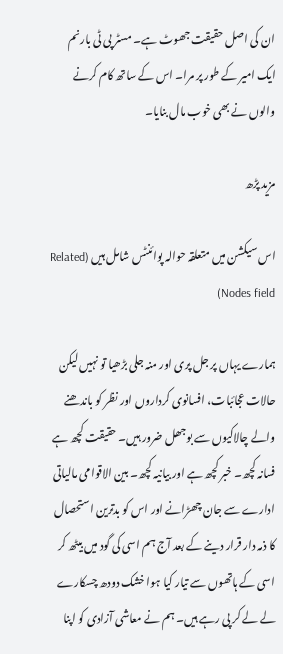ان کی اصل حقیقت جھوٹ ہے۔ مسٹر پی ٹی بارنم ایک امیر کے طور پر مرا۔ اس کے ساتھ کام کرنے والوں نے بھی خوب مال بنایا۔

مزید پڑھ

اس سیکشن میں متعلقہ حوالہ پوائنٹس شامل ہیں (Related Nodes field)

ہمارے یہاں پر جل پری اور منہ جلی بڑھیا تو نہیں لیکن حالات عجائبات، افسانوی کرداروں اور نظر کو باندھنے والے چالاکیوں سے بوجھل ضرور ہیں۔ حقیقت کچھ ہے فسانہ کچھ۔ خبر کچھ ہے اور بیانیہ کچھ۔ بین الاقوامی مالیاتی ادارے سے جان چھڑانے اور اس کو بدترین استحصال کا ذمہ دار قرار دینے کے بعد آج ہم اسی کی گود میں بیٹھ کر اسی کے ہاتھوں سے تیار کیا ہوا خشک دودھ چسکارے لے لے کر پی رہے ہیں۔ ہم نے معاشی آزادی کو اپنا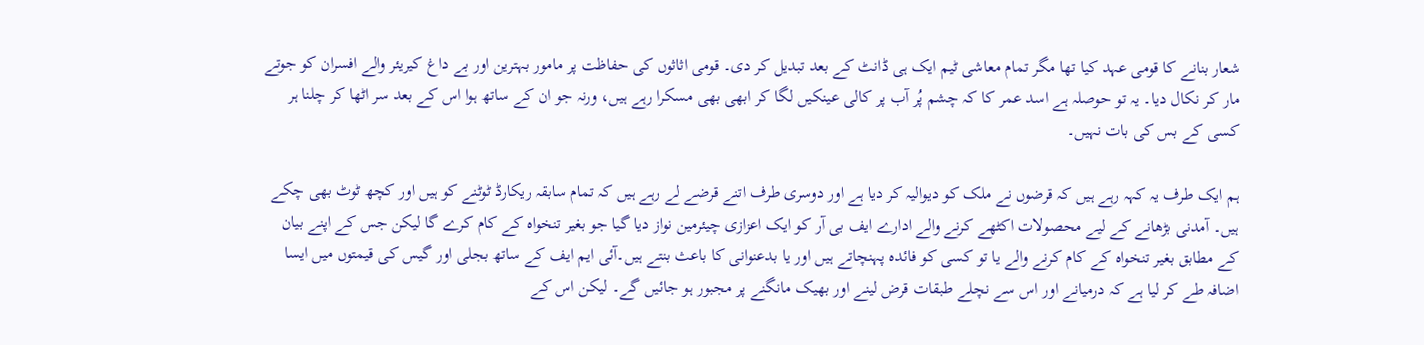شعار بنانے کا قومی عہد کیا تھا مگر تمام معاشی ٹیم ایک ہی ڈانٹ کے بعد تبدیل کر دی۔ قومی اثاثوں کی حفاظت پر مامور بہترین اور بے داغ کیریئر والے افسران کو جوتے مار کر نکال دیا۔ یہ تو حوصلہ ہے اسد عمر کا کہ چشم پُر آب پر کالی عینکیں لگا کر ابھی بھی مسکرا رہے ہیں، ورنہ جو ان کے ساتھ ہوا اس کے بعد سر اٹھا کر چلنا ہر کسی کے بس کی بات نہیں۔

ہم ایک طرف یہ کہہ رہے ہیں کہ قرضوں نے ملک کو دیوالیہ کر دیا ہے اور دوسری طرف اتنے قرضے لے رہے ہیں کہ تمام سابقہ ریکارڈ ٹوٹنے کو ہیں اور کچھ ٹوٹ بھی چکے ہیں۔ آمدنی بڑھانے کے لیے محصولات اکٹھے کرنے والے ادارے ایف بی آر کو ایک اعزازی چیئرمین نواز دیا گیا جو بغیر تنخواہ کے کام کرے گا لیکن جس کے اپنے بیان کے مطابق بغیر تنخواہ کے کام کرنے والے یا تو کسی کو فائدہ پہنچاتے ہیں اور یا بدعنوانی کا باعث بنتے ہیں۔آئی ایم ایف کے ساتھ بجلی اور گیس کی قیمتوں میں ایسا اضافہ طے کر لیا ہے کہ درمیانے اور اس سے نچلے طبقات قرض لینے اور بھیک مانگنے پر مجبور ہو جائیں گے۔ لیکن اس کے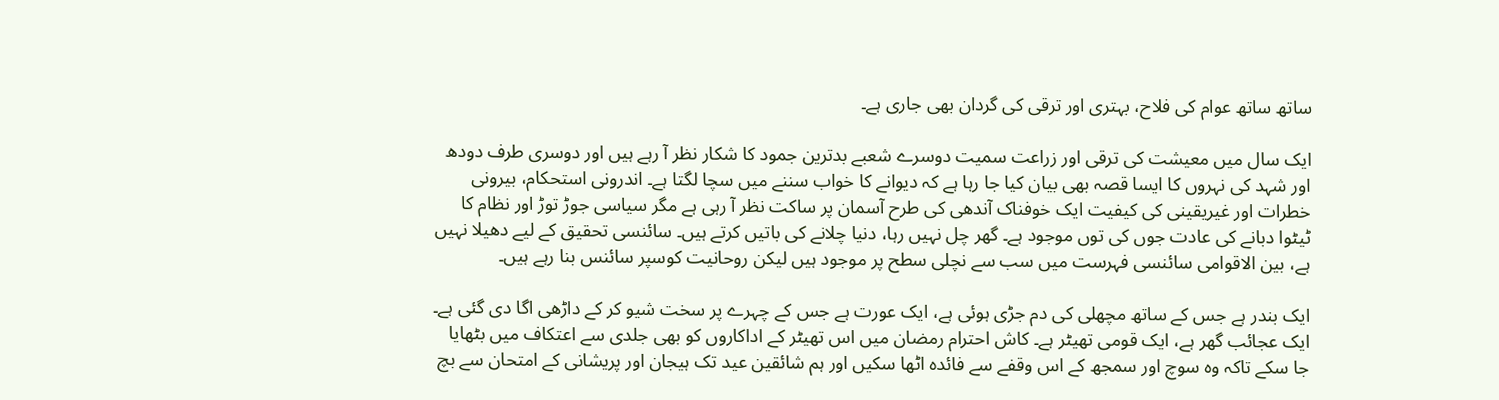ساتھ ساتھ عوام کی فلاح، بہتری اور ترقی کی گردان بھی جاری ہے۔

ایک سال میں معیشت کی ترقی اور زراعت سمیت دوسرے شعبے بدترین جمود کا شکار نظر آ رہے ہیں اور دوسری طرف دودھ اور شہد کی نہروں کا ایسا قصہ بھی بیان کیا جا رہا ہے کہ دیوانے کا خواب سننے میں سچا لگتا ہے۔ اندرونی استحکام، بیرونی خطرات اور غیریقینی کی کیفیت ایک خوفناک آندھی کی طرح آسمان پر ساکت نظر آ رہی ہے مگر سیاسی جوڑ توڑ اور نظام کا ٹیٹوا دبانے کی عادت جوں کی توں موجود ہے۔ گھر چل نہیں رہا، دنیا چلانے کی باتیں کرتے ہیں۔ سائنسی تحقیق کے لیے دھیلا نہیں ہے، بین الاقوامی سائنسی فہرست میں سب سے نچلی سطح پر موجود ہیں لیکن روحانیت کوسپر سائنس بنا رہے ہیں۔

ایک بندر ہے جس کے ساتھ مچھلی کی دم جڑی ہوئی ہے، ایک عورت ہے جس کے چہرے پر سخت شیو کر کے داڑھی اگا دی گئی ہے۔ ایک عجائب گھر ہے، ایک قومی تھیٹر ہے۔ کاش احترام رمضان میں اس تھیٹر کے اداکاروں کو بھی جلدی سے اعتکاف میں بٹھایا جا سکے تاکہ وہ سوچ اور سمجھ کے اس وقفے سے فائدہ اٹھا سکیں اور ہم شائقین عید تک ہیجان اور پریشانی کے امتحان سے بچ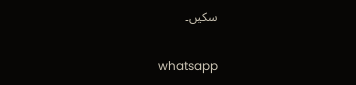سکیں۔

whatsapp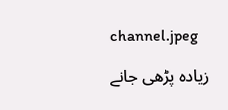channel.jpeg

زیادہ پڑھی جانے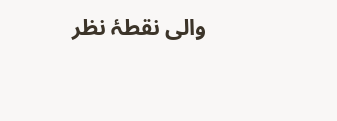والی نقطۂ نظر